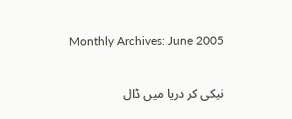Monthly Archives: June 2005

نیکی کر دریا میں ڈال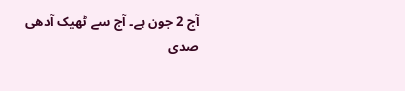آج 2 جون ہے۔ آج سے ٹھیک آدھی صدی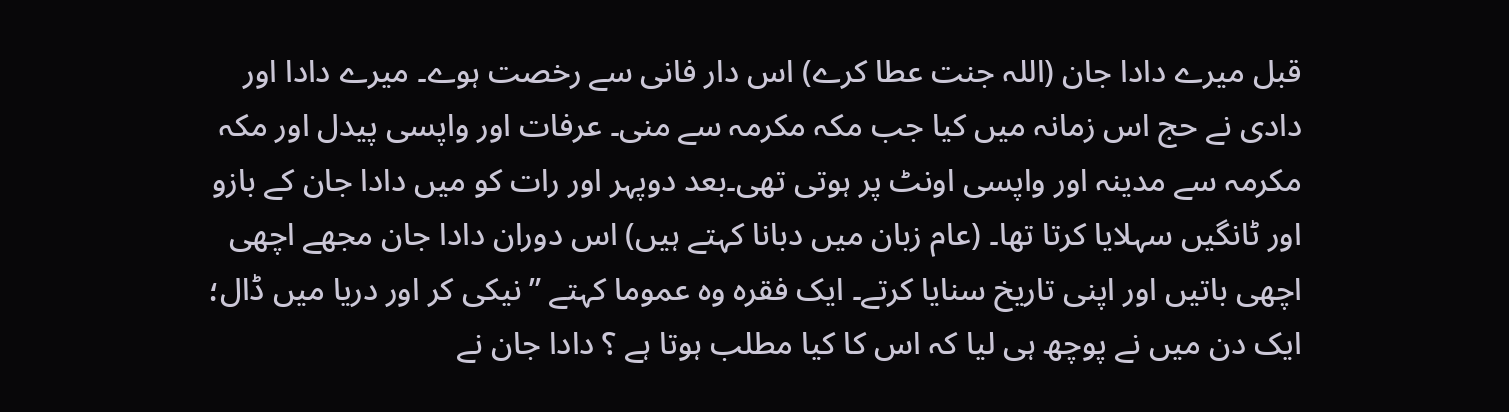قبل میرے دادا جان (اللہ جنت عطا کرے) اس دار فانی سے رخصت ہوے۔ میرے دادا اور دادی نے حج اس زمانہ میں کیا جب مکہ مکرمہ سے منی۔ عرفات اور واپسی پیدل اور مکہ مکرمہ سے مدینہ اور واپسی اونٹ پر ہوتی تھی۔بعد دوپہر اور رات کو میں دادا جان کے بازو اور ٹانگیں سہلایا کرتا تھا۔ (عام زبان میں دبانا کہتے ہیں) اس دوران دادا جان مجھے اچھی اچھی باتیں اور اپنی تاریخ سنایا کرتے۔ ایک فقرہ وہ عموما کہتے ” نیکی کر اور دریا میں ڈال؛ ایک دن میں نے پوچھ ہی لیا کہ اس کا کیا مطلب ہوتا ہے ؟ دادا جان نے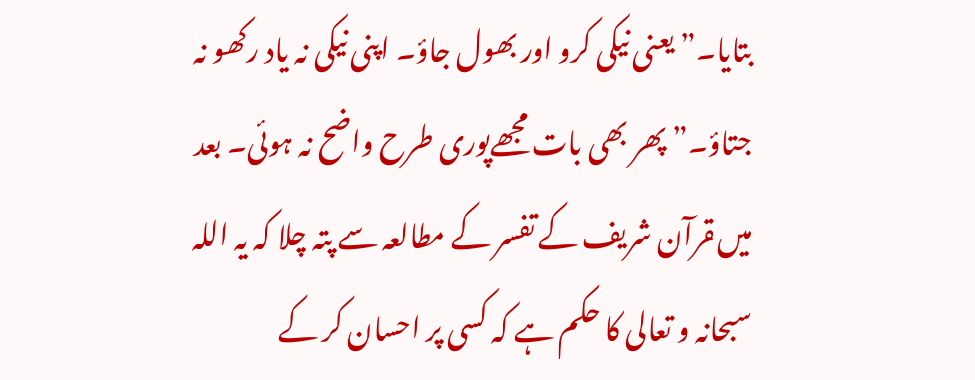بتایا۔” یعنی نیکی کرو اور بھول جاؤ۔ اپنی نیکی نہ یاد رکھو نہ جتاؤ۔” پھر بھی بات مجھےپوری طرح واضح نہ ہوئی۔ بعد میں ‍قرآن شریف کے تفسر کے مطالعہ سے پتہ چلا کہ یہ اللہ سبحانہ و تعالی کا حکم ہے کہ کسی پر احسان کر کے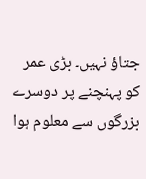جتاؤ نہیں۔ بڑی عمر کو پہنچنے پر دوسرے بزرگوں سے معلوم ہوا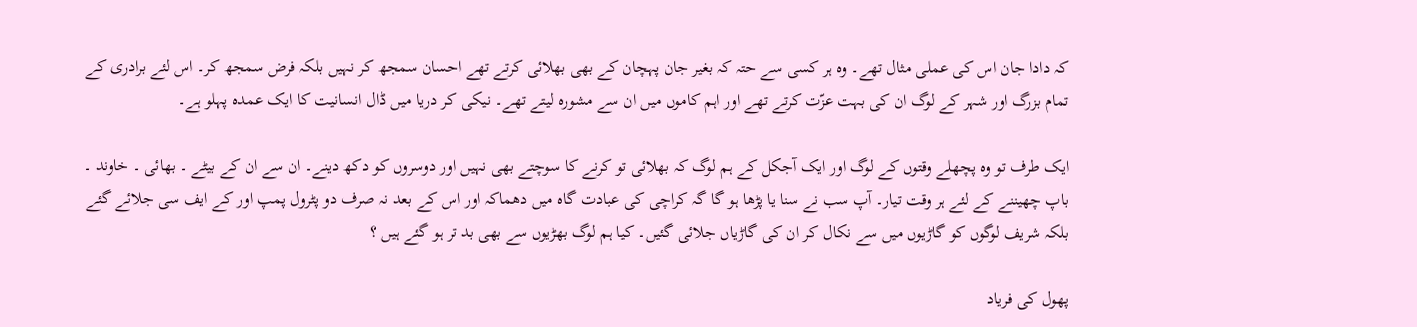کہ دادا جان اس کی عملی مثال تھے۔ وہ ہر کسی سے حتہ کہ بغیر جان پہچان کے بھی بھلائی کرتے تھے احسان سمجھ کر نہیں بلکہ فرض سمجھ کر۔ اس لئے برادری کے تمام بزرگ اور شہر کے لوگ ان کی بہت عزّت کرتے تھے اور اہم کاموں میں ان سے مشورہ لیتے تھے۔ نیکی کر دریا میں ڈال انسانیت کا ایک عمدہ پہلو ہے۔

ایک طرف تو وہ پچھلے وقتوں کے لوگ اور ایک آجکل کے ہم لوگ کہ بھلائی تو کرنے کا سوچتے بھی نہیں اور دوسروں کو دکھ دینے۔ ان سے ان کے بیٹے ۔ بھائی ۔ خاوند ۔ باپ چھیننے کے لئے ہر وقت تیار۔ آپ سب نے سنا یا پڑھا ہو گا گہ کراچی کی عبادت گاہ میں دھماکہ اور اس کے بعد نہ صرف دو پٹرول پمپ اور کے ایف سی جلائے گئے بلکہ شریف لوگوں کو گاڑیوں میں سے نکال کر ان کی گاڑیاں جلائی گئیں۔ کیا ہم لوگ بھڑیوں سے بھی بد تر ہو گئے ہیں ؟

پھول کی فریاد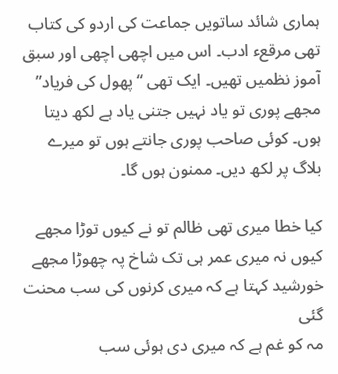ہماری شائد ساتويں جماعت کی اردو کی کتاب تھی مرقعء ادب۔ اس میں اچھی اچھی اور سبق آموز نظمیں تھیں۔ ایک تھی “پھول کی فریاد” مجھے پوری تو یاد نہیں جتنی یاد ہے لکھ دیتا ہوں۔ کوئی صاحب پوری جانتے ہوں تو میرے بلاگ پر لکھ دیں۔ ممنون ہوں گا۔

کیا خطا میری تھی ظالم تو نے کیوں توڑا مجھے
کیوں نہ میری عمر ہی تک شاخ پہ چھوڑا مجھے
خورشید کہتا ہے کہ میری کرنوں کی سب محنت گئی
مہ کو غم ہے کہ میری دی ہوئی سب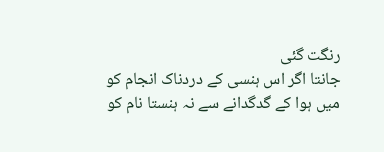رنگت گئی
جانتا اگر اس ہنسی کے دردناک انجام کو
میں ہوا کے گدگدانے سے نہ ہنستا نام کو